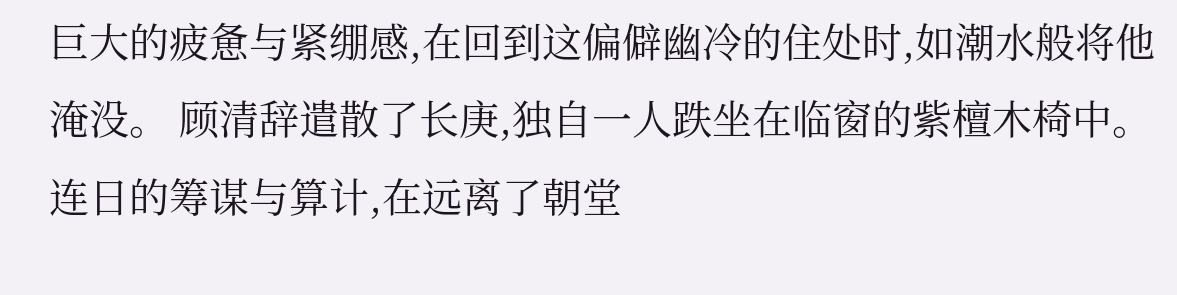巨大的疲惫与紧绷感,在回到这偏僻幽冷的住处时,如潮水般将他淹没。 顾清辞遣散了长庚,独自一人跌坐在临窗的紫檀木椅中。连日的筹谋与算计,在远离了朝堂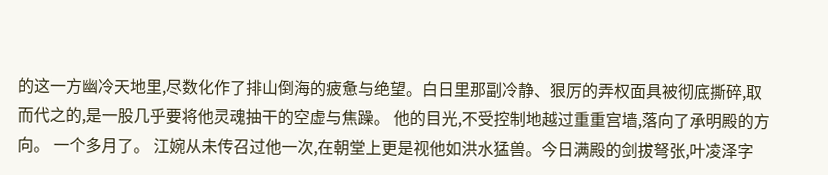的这一方幽冷天地里,尽数化作了排山倒海的疲惫与绝望。白日里那副冷静、狠厉的弄权面具被彻底撕碎,取而代之的,是一股几乎要将他灵魂抽干的空虚与焦躁。 他的目光,不受控制地越过重重宫墙,落向了承明殿的方向。 一个多月了。 江婉从未传召过他一次,在朝堂上更是视他如洪水猛兽。今日满殿的剑拔弩张,叶凌泽字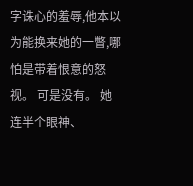字诛心的羞辱,他本以为能换来她的一瞥,哪怕是带着恨意的怒视。 可是没有。 她连半个眼神、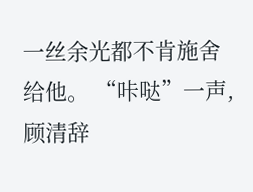一丝余光都不肯施舍给他。 “咔哒”一声,顾清辞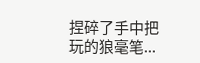捏碎了手中把玩的狼毫笔...